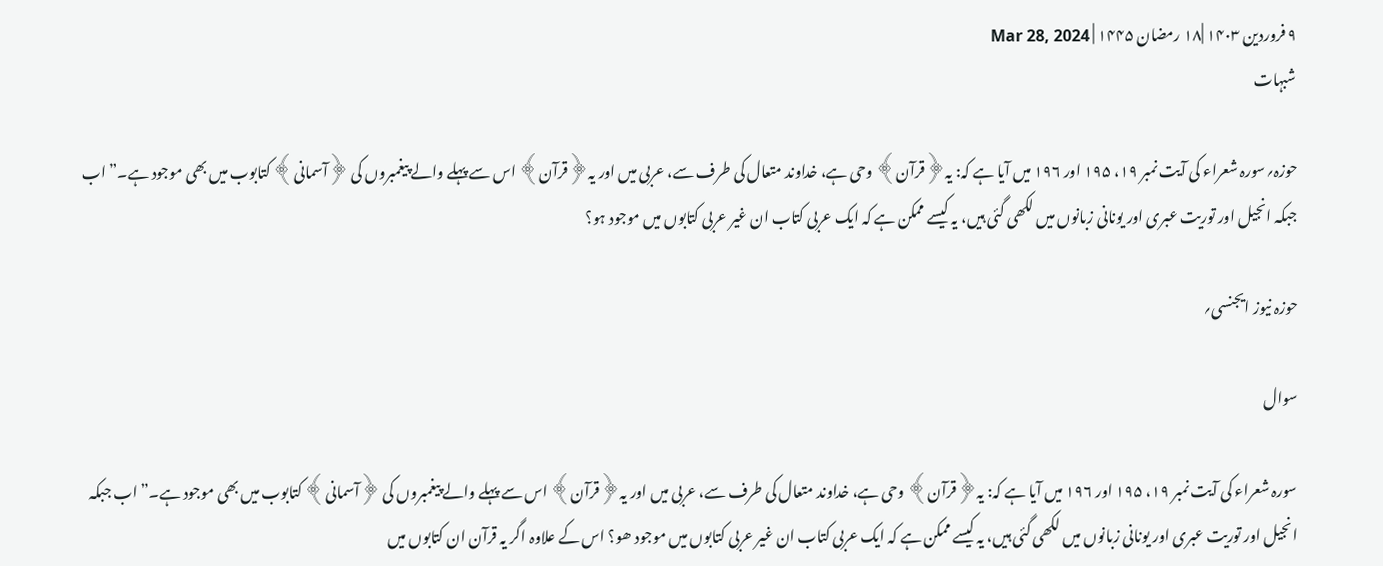۹ فروردین ۱۴۰۳ |۱۸ رمضان ۱۴۴۵ | Mar 28, 2024
شبہات

حوزہ؍سورہ شعراء کی آیت نمبر ١۹، ١۹۵ اور ١۹٦ میں آیا ہے کہ: یہ﴿قرآن﴾ وحی ہے، خداوند متعال کی طرف سے، عربی میں اور یہ﴿قرآن﴾ اس سے پہلے والے پیغمبروں کی ﴿آسمانی﴾ کتابوب میں بھی موجود ہے۔” اب جبکہ انجیل اور توریت عبری اور یونانی زبانوں میں لکھی گئی ہیں، یہ کیسے ممکن ہے کہ ایک عربی کتاب ان غیر عربی کتابوں میں موجود ہو؟

حوزہ نیوز ایجنسی؍

سوال

سورہ شعراء کی آیت نمبر ١۹، ١۹۵ اور ١۹٦ میں آیا ہے کہ: یہ﴿قرآن﴾ وحی ہے، خداوند متعال کی طرف سے، عربی میں اور یہ﴿قرآن﴾ اس سے پہلے والے پیغمبروں کی ﴿آسمانی﴾ کتابوب میں بھی موجود ہے۔” اب جبکہ انجیل اور توریت عبری اور یونانی زبانوں میں لکھی گئی ہیں، یہ کیسے ممکن ہے کہ ایک عربی کتاب ان غیر عربی کتابوں میں موجود ھو؟ اس کے علاوہ اگر یہ قرآن ان کتابوں میں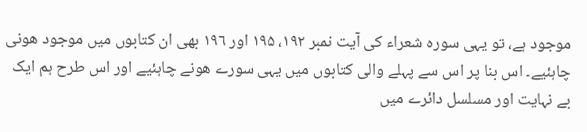موجود ہے، تو یہی سورہ شعراء کی آیت نمبر ١۹۲، ١۹۵ اور ١۹٦ بھی ان کتابوں میں موجود ھونی چاہئیے۔ اس بنا پر اس سے پہلے والی کتابوں میں یہی سورے ھونے چاہئیے اور اس طرح ہم ایک بے نہایت اور مسلسل دائرے میں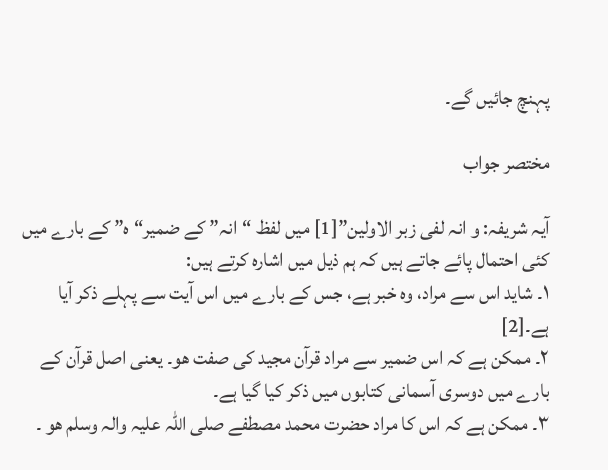پہنچ جائیں گے۔

مختصر جواب

آیہ شریفہ: و انہ لفی زبر الاولین”[1] میں لفظ “انہ” کے ضمیر“ہ” کے بارے میں کئی احتمال پائے جاتے ہیں کہ ہم ذیل میں اشارہ کرتے ہیں:
١۔ شاید اس سے مراد، وہ خبر ہے، جس کے بارے میں اس آیت سے پہلے ذکر آیا ہے۔[2]
۲۔ ممکن ہے کہ اس ضمیر سے مراد قرآن مجید کی صفت ھو۔ یعنی اصل قرآن کے بارے میں دوسری آسمانی کتابوں میں ذکر کیا گیا ہے۔
۳۔ ممکن ہے کہ اس کا مراد حضرت محمد مصطفے صلی اللہ علیہ والہ وسلم ھو ۔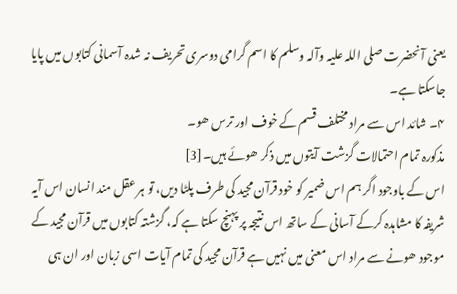یعنی آنحضرت صلی اللہ علیہ وآلہ وسلم کا اسم گرامی دوسری تحریف نہ شدہ آسمانی کتابوں میں پایا جاسکتا ہے۔
۴۔ شائد اس سے مراد مختلف قسم کے خوف اور ترس ھو۔
مذکورہ تمام احتمالات گزشت آیتوں میں ذکر ھوئے ہیں۔[3]
اس کے باوجود اگر ہم اس ضمیر کو خود قرآن مجید کی طرف پلٹا دیں، تو ہر عقل مند انسان اس آیہ شریفہ کا مشاہدہ کرکے آسانی کے ساتھ اس نتیجہ پر پہنچ سکتا ہے کہ، گزشتہ کتابوں میں قرآن مجید کے موجود ھونے سے مراد اس معنی میں نہیں ہے قرآن مجید کی تمام آیات اسی زبان اور ان ہی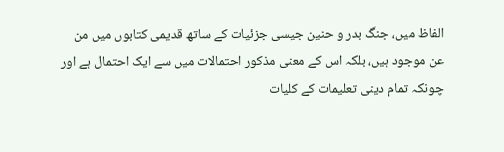الفاظ میں، جنگ بدر و حنین جیسی جزئیات کے ساتھ قدیمی کتابوں میں من عن موجود ہیں، بلکہ اس کے معنی مذکور احتمالات میں سے ایک احتمال ہے اور چونکہ تمام دینی تعلیمات کے کلیات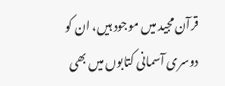قرآن مجید میں موجود ہیں، ان کو دوسری آسمانی کتابوں میں بھی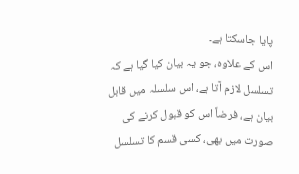پایا جاسکتا ہے۔
اس کے علاوہ، جو یہ بیان کیا گیا ہے کہ تسلسل لازم آتا ہے، اس سلسلہ میں قابل بیان ہے، فرضاً اس کو قبول کرنے کی صورت میں بھی، کسی قسم کا تسلسل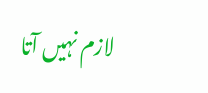لازم نہیں آتا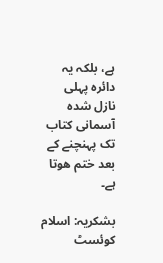ہے، بلکہ یہ دائرہ پہلی نازل شدہ آسمانی کتاب تک پہنچنے کے بعد ختم ھوتا ہے۔

بشکریہ: اسلام کوئسٹ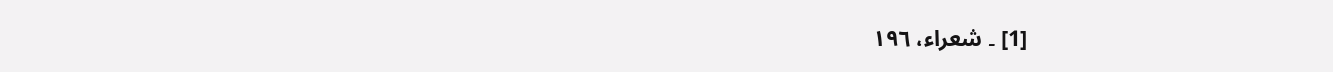[1] ۔ شعراء، ١۹٦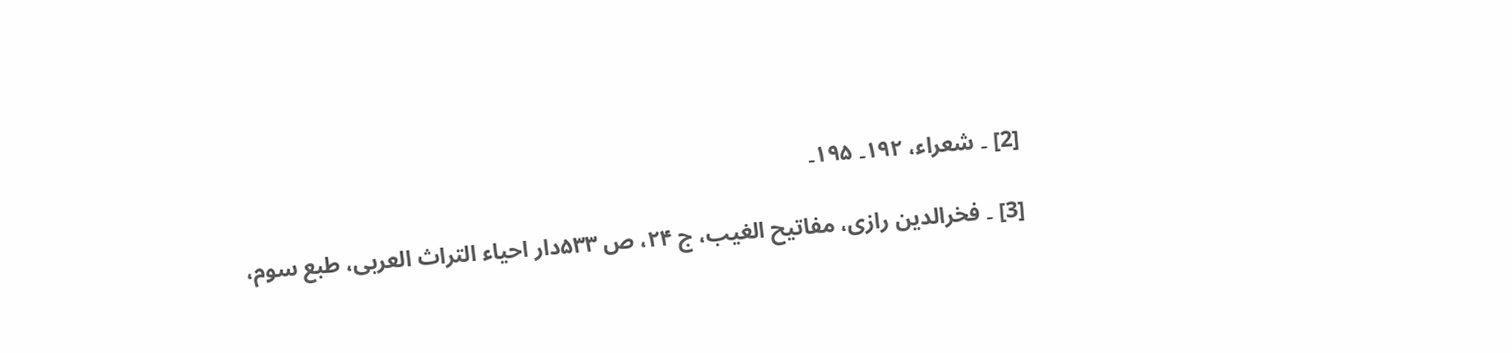[2] ۔ شعراء، ١۹۲۔ ١۹۵۔

[3] ۔ فخرالدین رازی، مفاتیح الغیب، ج ۲۴، ص ۵۳۳دار احیاء التراث العربی، طبع سوم،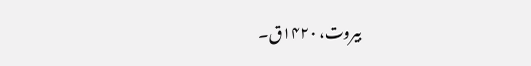بیروت، ١۴۲۰ق۔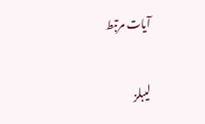آیات مرتبط

لیبلز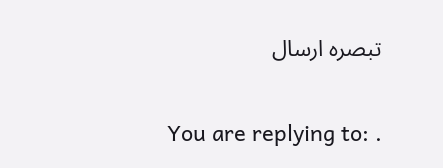تبصرہ ارسال

You are replying to: .